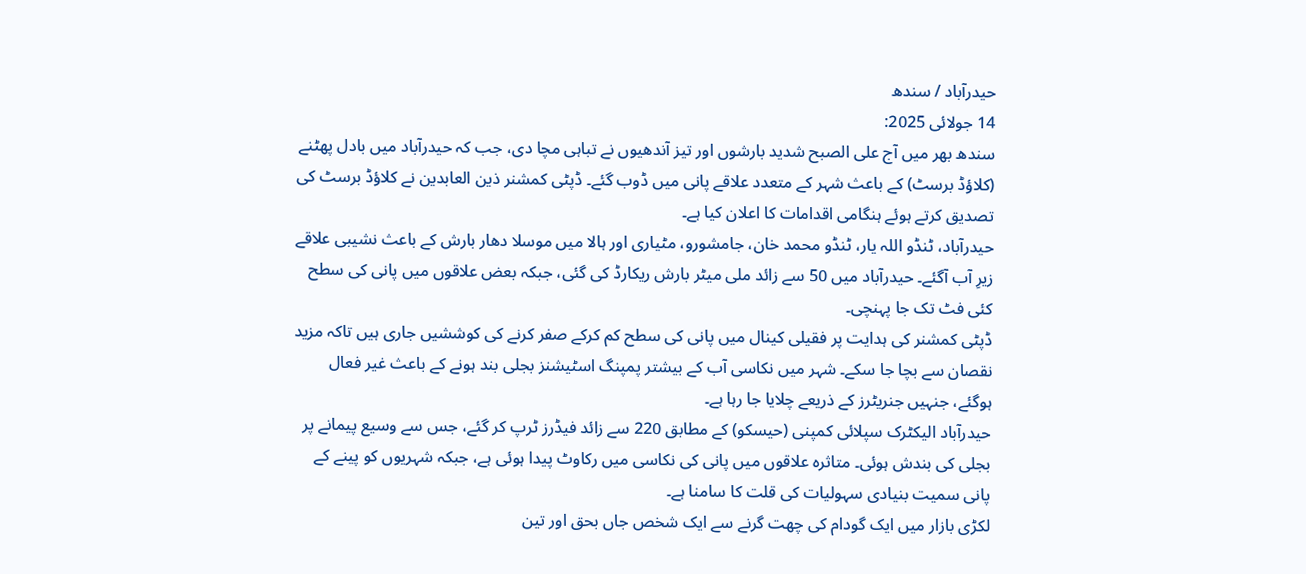حیدرآباد / سندھ
14 جولائی 2025:
سندھ بھر میں آج علی الصبح شدید بارشوں اور تیز آندھیوں نے تباہی مچا دی، جب کہ حیدرآباد میں بادل پھٹنے (کلاؤڈ برسٹ) کے باعث شہر کے متعدد علاقے پانی میں ڈوب گئے۔ ڈپٹی کمشنر ذین العابدین نے کلاؤڈ برسٹ کی تصدیق کرتے ہوئے ہنگامی اقدامات کا اعلان کیا ہے۔
حیدرآباد، ٹنڈو اللہ یار، ٹنڈو محمد خان، جامشورو، مٹیاری اور ہالا میں موسلا دھار بارش کے باعث نشیبی علاقے زیرِ آب آگئے۔ حیدرآباد میں 50 سے زائد ملی میٹر بارش ریکارڈ کی گئی، جبکہ بعض علاقوں میں پانی کی سطح کئی فٹ تک جا پہنچی۔
ڈپٹی کمشنر کی ہدایت پر فقیلی کینال میں پانی کی سطح کم کرکے صفر کرنے کی کوششیں جاری ہیں تاکہ مزید نقصان سے بچا جا سکے۔ شہر میں نکاسی آب کے بیشتر پمپنگ اسٹیشنز بجلی بند ہونے کے باعث غیر فعال ہوگئے، جنہیں جنریٹرز کے ذریعے چلایا جا رہا ہے۔
حیدرآباد الیکٹرک سپلائی کمپنی (حیسکو) کے مطابق 220 سے زائد فیڈرز ٹرپ کر گئے، جس سے وسیع پیمانے پر بجلی کی بندش ہوئی۔ متاثرہ علاقوں میں پانی کی نکاسی میں رکاوٹ پیدا ہوئی ہے، جبکہ شہریوں کو پینے کے پانی سمیت بنیادی سہولیات کی قلت کا سامنا ہے۔
لکڑی بازار میں ایک گودام کی چھت گرنے سے ایک شخص جاں بحق اور تین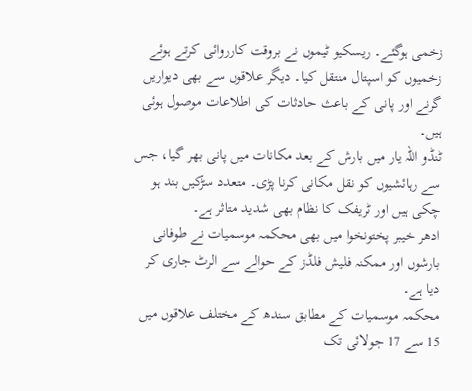زخمی ہوگئے۔ ریسکیو ٹیموں نے بروقت کارروائی کرتے ہوئے زخمیوں کو اسپتال منتقل کیا۔ دیگر علاقوں سے بھی دیواریں گرنے اور پانی کے باعث حادثات کی اطلاعات موصول ہوئی ہیں۔
ٹنڈو اللہ یار میں بارش کے بعد مکانات میں پانی بھر گیا، جس سے رہائشیوں کو نقل مکانی کرنا پڑی۔ متعدد سڑکیں بند ہو چکی ہیں اور ٹریفک کا نظام بھی شدید متاثر ہے۔
ادھر خیبر پختونخوا میں بھی محکمہ موسمیات نے طوفانی بارشوں اور ممکنہ فلیش فلڈز کے حوالے سے الرٹ جاری کر دیا ہے۔
محکمہ موسمیات کے مطابق سندھ کے مختلف علاقوں میں 15 سے 17 جولائی تک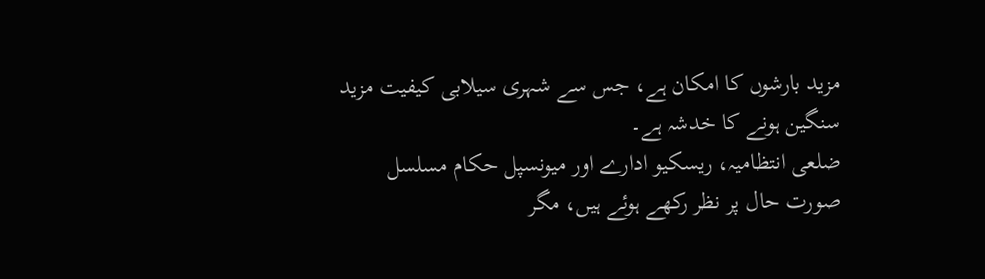مزید بارشوں کا امکان ہے، جس سے شہری سیلابی کیفیت مزید سنگین ہونے کا خدشہ ہے۔
ضلعی انتظامیہ، ریسکیو ادارے اور میونسپل حکام مسلسل صورت حال پر نظر رکھے ہوئے ہیں، مگر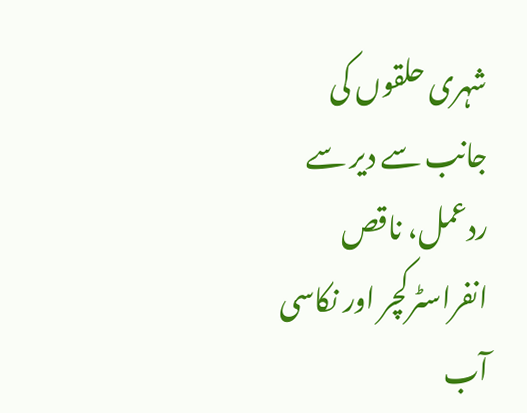شہری حلقوں کی جانب سے دیر سے ردعمل، ناقص انفراسٹرکچر اور نکاسی آب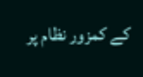کے کمزور نظام پر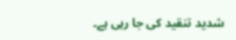شدید تنقید کی جا رہی ہے۔